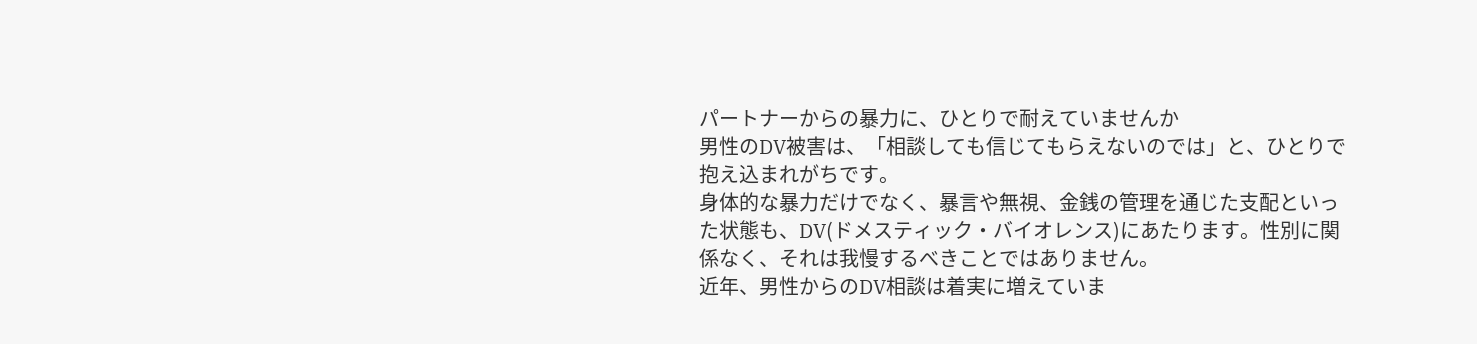パートナーからの暴力に、ひとりで耐えていませんか
男性のDV被害は、「相談しても信じてもらえないのでは」と、ひとりで抱え込まれがちです。
身体的な暴力だけでなく、暴言や無視、金銭の管理を通じた支配といった状態も、DV(ドメスティック・バイオレンス)にあたります。性別に関係なく、それは我慢するべきことではありません。
近年、男性からのDV相談は着実に増えていま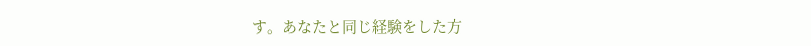す。あなたと同じ経験をした方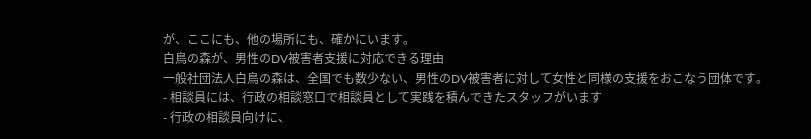が、ここにも、他の場所にも、確かにいます。
白鳥の森が、男性のDV被害者支援に対応できる理由
一般社団法人白鳥の森は、全国でも数少ない、男性のDV被害者に対して女性と同様の支援をおこなう団体です。
- 相談員には、行政の相談窓口で相談員として実践を積んできたスタッフがいます
- 行政の相談員向けに、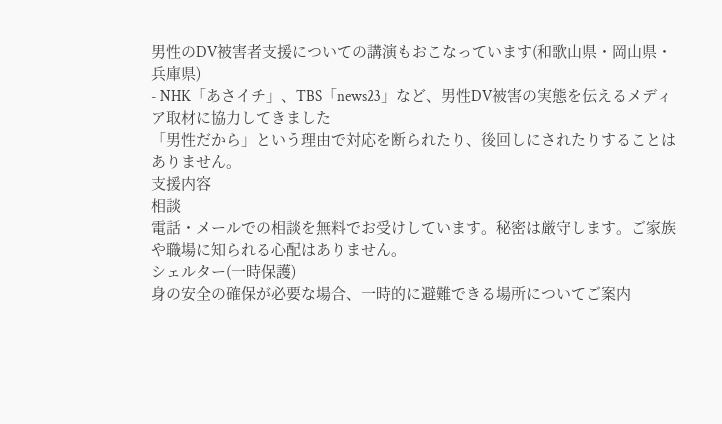男性のDV被害者支援についての講演もおこなっています(和歌山県・岡山県・兵庫県)
- NHK「あさイチ」、TBS「news23」など、男性DV被害の実態を伝えるメディア取材に協力してきました
「男性だから」という理由で対応を断られたり、後回しにされたりすることはありません。
支援内容
相談
電話・メールでの相談を無料でお受けしています。秘密は厳守します。ご家族や職場に知られる心配はありません。
シェルター(一時保護)
身の安全の確保が必要な場合、一時的に避難できる場所についてご案内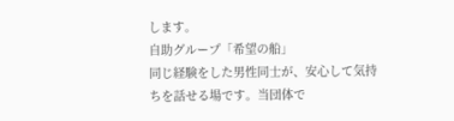します。
自助グループ「希望の船」
同じ経験をした男性同士が、安心して気持ちを話せる場です。当団体で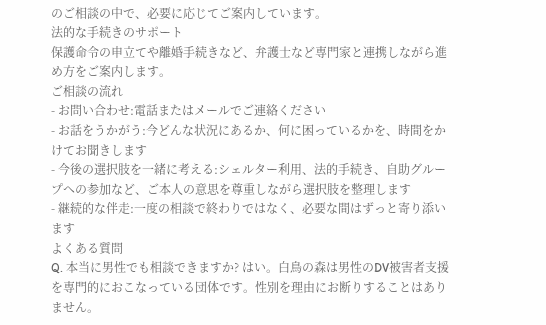のご相談の中で、必要に応じてご案内しています。
法的な手続きのサポート
保護命令の申立てや離婚手続きなど、弁護士など専門家と連携しながら進め方をご案内します。
ご相談の流れ
- お問い合わせ:電話またはメールでご連絡ください
- お話をうかがう:今どんな状況にあるか、何に困っているかを、時間をかけてお聞きします
- 今後の選択肢を一緒に考える:シェルター利用、法的手続き、自助グループへの参加など、ご本人の意思を尊重しながら選択肢を整理します
- 継続的な伴走:一度の相談で終わりではなく、必要な間はずっと寄り添います
よくある質問
Q. 本当に男性でも相談できますか? はい。白鳥の森は男性のDV被害者支援を専門的におこなっている団体です。性別を理由にお断りすることはありません。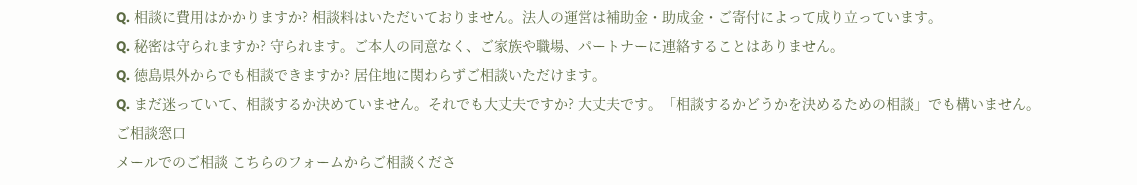Q. 相談に費用はかかりますか? 相談料はいただいておりません。法人の運営は補助金・助成金・ご寄付によって成り立っています。
Q. 秘密は守られますか? 守られます。ご本人の同意なく、ご家族や職場、パートナーに連絡することはありません。
Q. 徳島県外からでも相談できますか? 居住地に関わらずご相談いただけます。
Q. まだ迷っていて、相談するか決めていません。それでも大丈夫ですか? 大丈夫です。「相談するかどうかを決めるための相談」でも構いません。
ご相談窓口
メールでのご相談 こちらのフォームからご相談くださ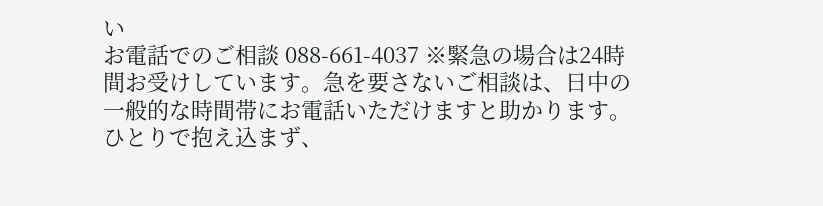い
お電話でのご相談 088-661-4037 ※緊急の場合は24時間お受けしています。急を要さないご相談は、日中の一般的な時間帯にお電話いただけますと助かります。
ひとりで抱え込まず、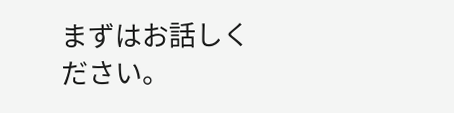まずはお話しください。